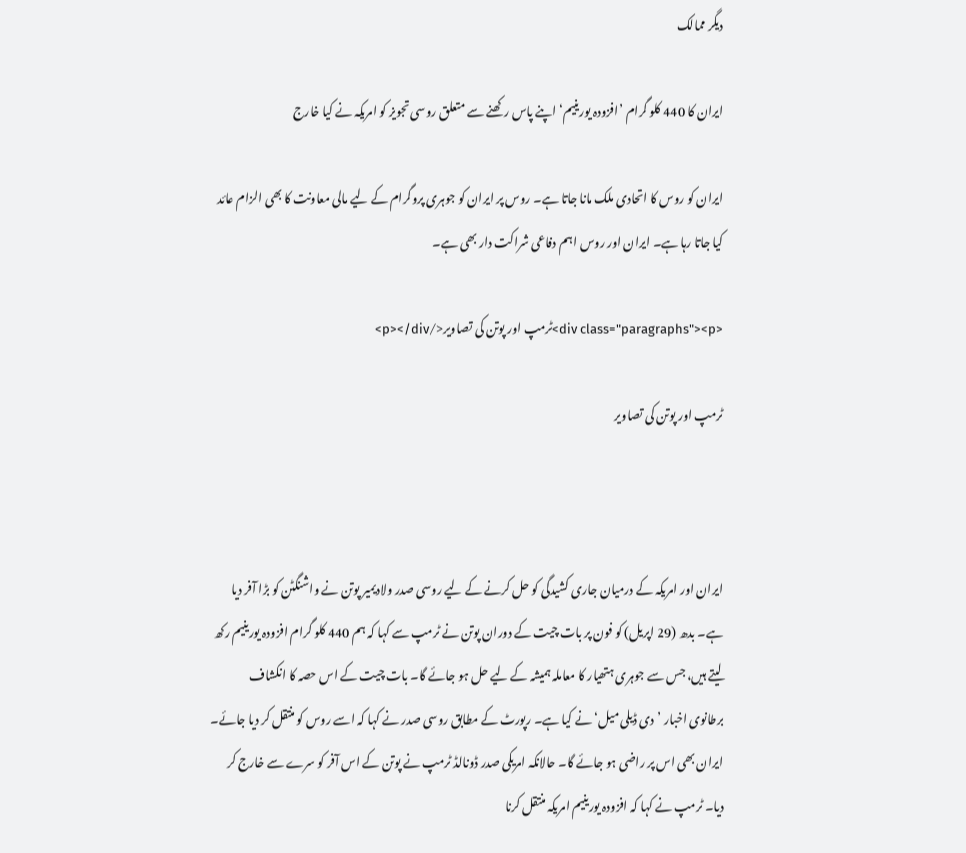دیگر ممالک

ایران کا 440 کلو گرام ’افزودہ یورینیم‘ اپنے پاس رکھنے سے متعلق روسی تجویز کو امریکہ نے کیا خارج

ایران کو روس کا اتحادی ملک مانا جاتا ہے۔ روس پر ایران کو جوہری پروگرام کے لیے مالی معاونت کا بھی الزام عائد کیا جاتا رہا ہے۔ ایران اور روس اہم دفاعی شراکت دار بھی ہے۔

<div class="paragraphs"><p>ٹرمپ اور پوتن کی تصاویر</p></div>

ٹرمپ اور پوتن کی تصاویر



ایران اور امریکہ کے درمیان جاری کشیدگی کو حل کرنے کے لیے روسی صدر ولادیمیر پوتن نے واشنگٹن کو بڑا آفر دیا ہے۔ بدھ (29 اپریل) کو فون پر بات چیت کے دوران پوتن نے ٹرمپ سے کہا کہ ہم 440 کلو گرام افزودہ یورینیم رکھ لیتے ہیں، جس سے جوہری ہتھیار کا معاملہ ہمیشہ کے لیے حل ہو جائے گا۔ بات چیت کے اس حصہ کا انکشاف برطانوی اخبار ’دی ڈیلی میل‘ نے کیا ہے۔ رپورٹ کے مطابق روسی صدر نے کہا کہ اسے روس کو منتقل کر دیا جائے۔ ایران بھی اس پر راضی ہو جائے گا۔ حالانکہ امریکی صدر ڈونالڈ ٹرمپ نے پوتن کے اس آفر کو سرے سے خارج کر دیا۔ ٹرمپ نے کہا کہ افزودہ یورینیم امریکہ منتقل کرنا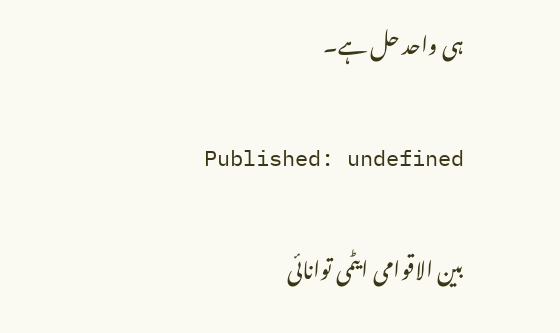ہی واحد حل ہے۔

Published: undefined

بین الاقوامی ایٹمی توانائی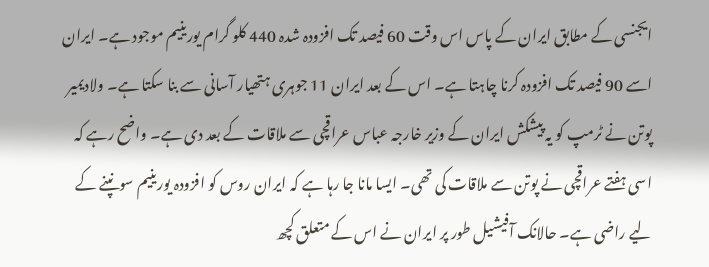ایجنسی کے مطابق ایران کے پاس اس وقت 60 فیصد تک افزودہ شدہ 440 کلو گرام یورینیم موجود ہے۔ ایران اسے 90 فیصد تک افزودہ کرنا چاہتا ہے۔ اس کے بعد ایران 11 جوہری ہتھیار آسانی سے بنا سکتا ہے۔ ولادیمیر پوتن نے ٹرمپ کو یہ پیشکش ایران کے وزیر خارجہ عباس عراقچی سے ملاقات کے بعد دی ہے۔ واضح رہے کہ اسی ہفتے عراقچی نے پوتن سے ملاقات کی تھی۔ ایسا مانا جا رہا ہے کہ ایران روس کو افزودہ یورینیم سونپنے کے لیے راضی ہے۔ حالانک آفیشیل طور پر ایران نے اس کے متعلق کچھ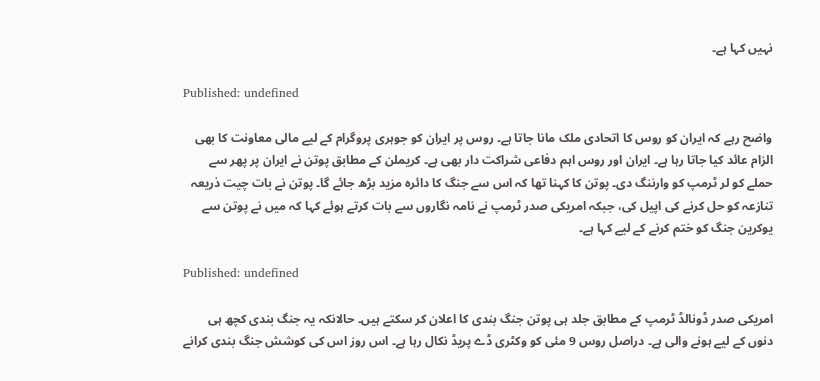نہیں کہا ہے۔

Published: undefined

واضح رہے کہ ایران کو روس کا اتحادی ملک مانا جاتا ہے۔ روس پر ایران کو جوہری پروگرام کے لیے مالی معاونت کا بھی الزام عائد کیا جاتا رہا ہے۔ ایران اور روس اہم دفاعی شراکت دار بھی ہے۔ کریملن کے مطابق پوتن نے ایران پر پھر سے حملے کو لر ٹرمپ کو وارننگ دی۔ پوتن کا کہنا تھا کہ اس سے جنگ کا دائرہ مزید بڑھ جائے گا۔ پوتن نے بات چیت ذریعہ تنازعہ کو حل کرنے کی اپیل کی، جبکہ امریکی صدر ٹرمپ نے نامہ نگاروں سے بات کرتے ہوئے کہا کہ میں نے پوتن سے یوکرین جنگ کو ختم کرنے کے لیے کہا ہے۔

Published: undefined

امریکی صدر ڈونالڈ ٹرمپ کے مطابق جلد ہی پوتن جنگ بندی کا اعلان کر سکتے ہیں۔ حالانکہ یہ جنگ بندی کچھ ہی دنوں کے لیے ہونے والی ہے۔ دراصل روس 9 مئی کو وکٹری ڈے پریڈ نکال رہا ہے۔ اس روز اس کی کوشش جنگ بندی کرانے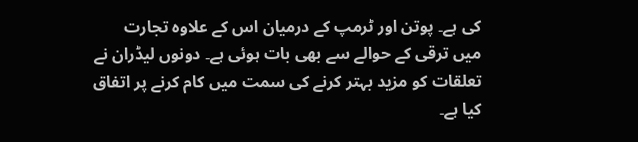کی ہے۔ پوتن اور ٹرمپ کے درمیان اس کے علاوہ تجارت میں ترقی کے حوالے سے بھی بات ہوئی ہے۔ دونوں لیڈران نے تعلقات کو مزید بہتر کرنے کی سمت میں کام کرنے پر اتفاق کیا ہے۔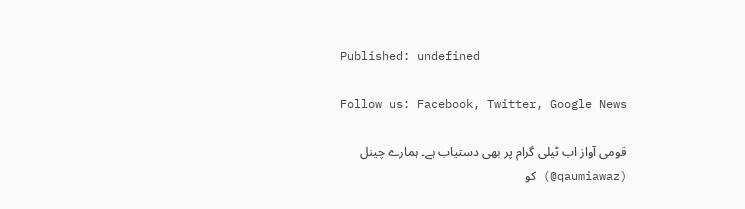Published: undefined

Follow us: Facebook, Twitter, Google News

قومی آواز اب ٹیلی گرام پر بھی دستیاب ہے۔ ہمارے چینل (qaumiawaz@) کو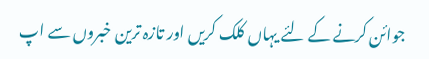جوائن کرنے کے لئے یہاں کلک کریں اور تازہ ترین خبروں سے اپ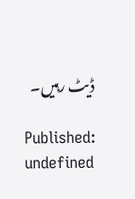ڈیٹ رہیں۔

Published: undefined